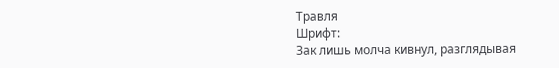Травля
Шрифт:
Зак лишь молча кивнул, разглядывая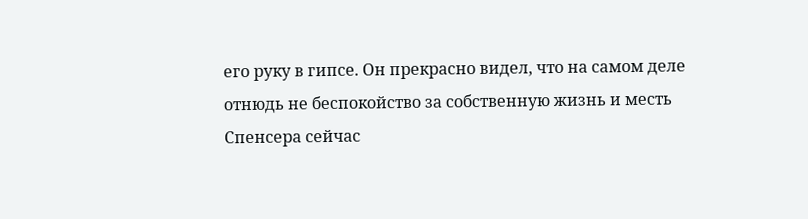его руку в гипсе. Он прекрасно видел, что на самом деле отнюдь не беспокойство за собственную жизнь и месть Спенсера сейчас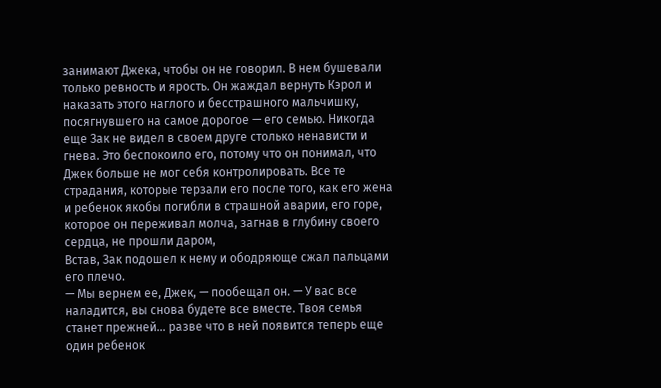занимают Джека, чтобы он не говорил. В нем бушевали только ревность и ярость. Он жаждал вернуть Кэрол и наказать этого наглого и бесстрашного мальчишку, посягнувшего на самое дорогое — его семью. Никогда еще Зак не видел в своем друге столько ненависти и гнева. Это беспокоило его, потому что он понимал, что Джек больше не мог себя контролировать. Все те страдания, которые терзали его после того, как его жена и ребенок якобы погибли в страшной аварии, его горе, которое он переживал молча, загнав в глубину своего сердца, не прошли даром,
Встав, Зак подошел к нему и ободряюще сжал пальцами его плечо.
— Мы вернем ее, Джек, — пообещал он. — У вас все наладится, вы снова будете все вместе. Твоя семья станет прежней… разве что в ней появится теперь еще один ребенок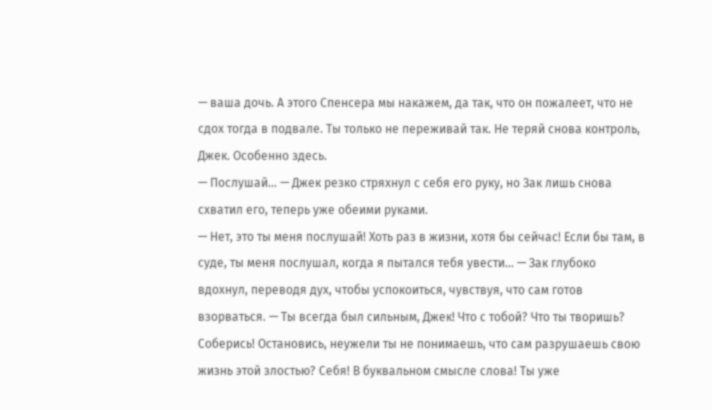— ваша дочь. А этого Спенсера мы накажем, да так, что он пожалеет, что не сдох тогда в подвале. Ты только не переживай так. Не теряй снова контроль, Джек. Особенно здесь.
— Послушай… — Джек резко стряхнул с себя его руку, но Зак лишь снова схватил его, теперь уже обеими руками.
— Нет, это ты меня послушай! Хоть раз в жизни, хотя бы сейчас! Если бы там, в суде, ты меня послушал, когда я пытался тебя увести… — Зак глубоко вдохнул, переводя дух, чтобы успокоиться, чувствуя, что сам готов взорваться. — Ты всегда был сильным, Джек! Что с тобой? Что ты творишь? Соберись! Остановись, неужели ты не понимаешь, что сам разрушаешь свою жизнь этой злостью? Себя! В буквальном смысле слова! Ты уже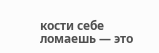кости себе ломаешь — это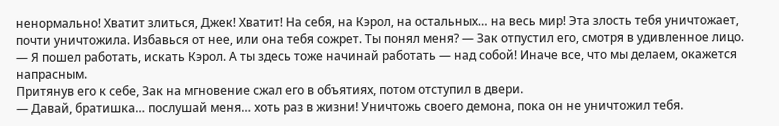ненормально! Хватит злиться, Джек! Хватит! На себя, на Кэрол, на остальных… на весь мир! Эта злость тебя уничтожает, почти уничтожила. Избавься от нее, или она тебя сожрет. Ты понял меня? — Зак отпустил его, смотря в удивленное лицо. — Я пошел работать, искать Кэрол. А ты здесь тоже начинай работать — над собой! Иначе все, что мы делаем, окажется напрасным.
Притянув его к себе, Зак на мгновение сжал его в объятиях, потом отступил в двери.
— Давай, братишка… послушай меня… хоть раз в жизни! Уничтожь своего демона, пока он не уничтожил тебя.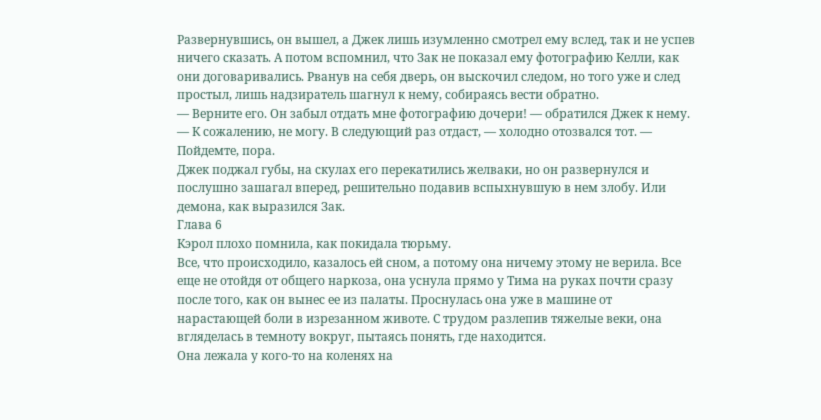Развернувшись, он вышел, а Джек лишь изумленно смотрел ему вслед, так и не успев ничего сказать. А потом вспомнил, что Зак не показал ему фотографию Келли, как они договаривались. Рванув на себя дверь, он выскочил следом, но того уже и след простыл, лишь надзиратель шагнул к нему, собираясь вести обратно.
— Верните его. Он забыл отдать мне фотографию дочери! — обратился Джек к нему.
— К сожалению, не могу. В следующий раз отдаст, — холодно отозвался тот. — Пойдемте, пора.
Джек поджал губы, на скулах его перекатились желваки, но он развернулся и послушно зашагал вперед, решительно подавив вспыхнувшую в нем злобу. Или демона, как выразился Зак.
Глава 6
Кэрол плохо помнила, как покидала тюрьму.
Все, что происходило, казалось ей сном, а потому она ничему этому не верила. Все еще не отойдя от общего наркоза, она уснула прямо у Тима на руках почти сразу после того, как он вынес ее из палаты. Проснулась она уже в машине от нарастающей боли в изрезанном животе. С трудом разлепив тяжелые веки, она вгляделась в темноту вокруг, пытаясь понять, где находится.
Она лежала у кого-то на коленях на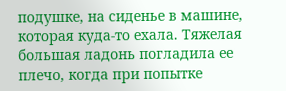подушке, на сиденье в машине, которая куда-то ехала. Тяжелая большая ладонь погладила ее плечо, когда при попытке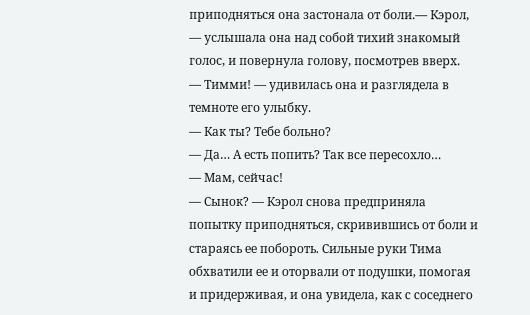приподняться она застонала от боли.— Кэрол, — услышала она над собой тихий знакомый голос, и повернула голову, посмотрев вверх.
— Тимми! — удивилась она и разглядела в темноте его улыбку.
— Как ты? Тебе больно?
— Да… А есть попить? Так все пересохло…
— Мам, сейчас!
— Сынок? — Кэрол снова предприняла попытку приподняться, скривившись от боли и стараясь ее побороть. Сильные руки Тима обхватили ее и оторвали от подушки, помогая и придерживая, и она увидела, как с соседнего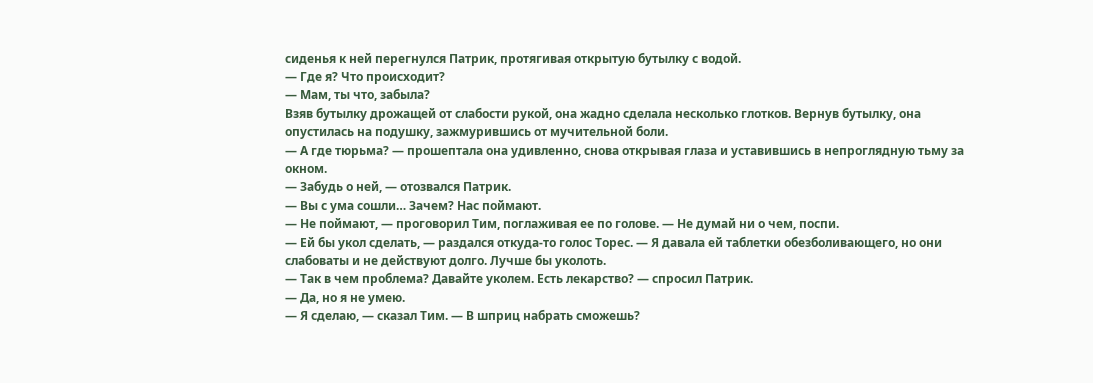сиденья к ней перегнулся Патрик, протягивая открытую бутылку с водой.
— Где я? Что происходит?
— Мам, ты что, забыла?
Взяв бутылку дрожащей от слабости рукой, она жадно сделала несколько глотков. Вернув бутылку, она опустилась на подушку, зажмурившись от мучительной боли.
— А где тюрьма? — прошептала она удивленно, снова открывая глаза и уставившись в непроглядную тьму за окном.
— Забудь о ней, — отозвался Патрик.
— Вы с ума сошли… Зачем? Нас поймают.
— Не поймают, — проговорил Тим, поглаживая ее по голове. — Не думай ни о чем, поспи.
— Ей бы укол сделать, — раздался откуда-то голос Торес. — Я давала ей таблетки обезболивающего, но они слабоваты и не действуют долго. Лучше бы уколоть.
— Так в чем проблема? Давайте уколем. Есть лекарство? — спросил Патрик.
— Да, но я не умею.
— Я сделаю, — сказал Тим. — В шприц набрать сможешь?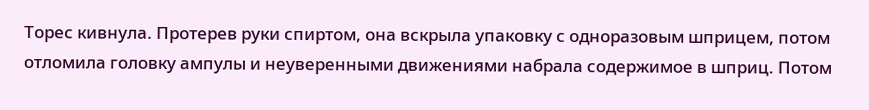Торес кивнула. Протерев руки спиртом, она вскрыла упаковку с одноразовым шприцем, потом отломила головку ампулы и неуверенными движениями набрала содержимое в шприц. Потом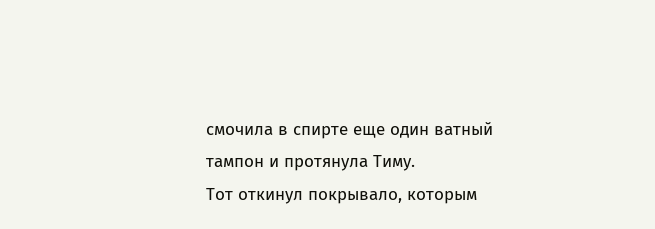смочила в спирте еще один ватный тампон и протянула Тиму.
Тот откинул покрывало, которым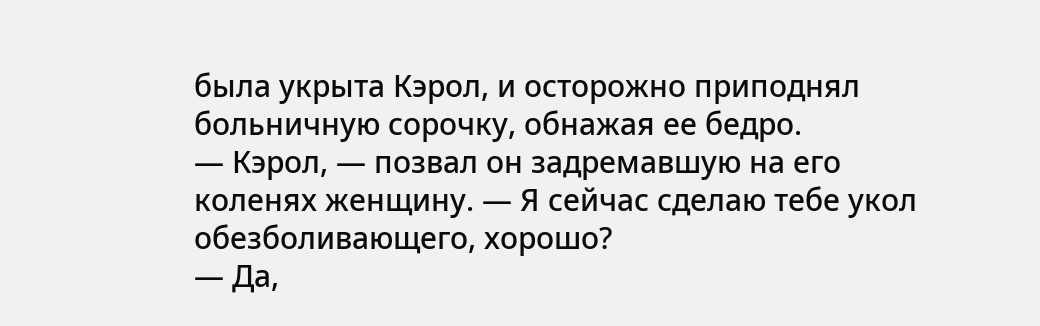была укрыта Кэрол, и осторожно приподнял больничную сорочку, обнажая ее бедро.
— Кэрол, — позвал он задремавшую на его коленях женщину. — Я сейчас сделаю тебе укол обезболивающего, хорошо?
— Да,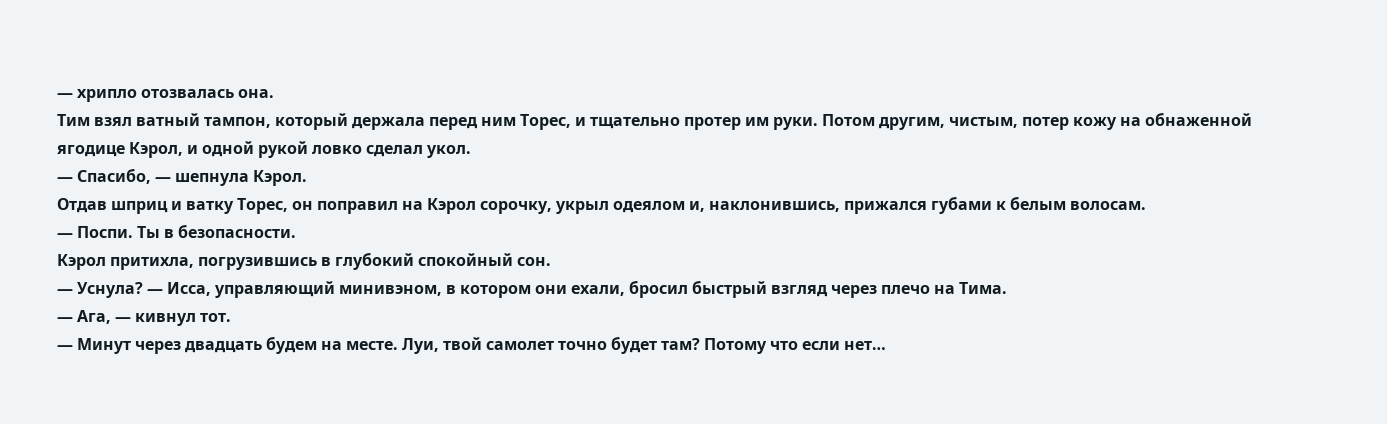— хрипло отозвалась она.
Тим взял ватный тампон, который держала перед ним Торес, и тщательно протер им руки. Потом другим, чистым, потер кожу на обнаженной ягодице Кэрол, и одной рукой ловко сделал укол.
— Спасибо, — шепнула Кэрол.
Отдав шприц и ватку Торес, он поправил на Кэрол сорочку, укрыл одеялом и, наклонившись, прижался губами к белым волосам.
— Поспи. Ты в безопасности.
Кэрол притихла, погрузившись в глубокий спокойный сон.
— Уснула? — Исса, управляющий минивэном, в котором они ехали, бросил быстрый взгляд через плечо на Тима.
— Ага, — кивнул тот.
— Минут через двадцать будем на месте. Луи, твой самолет точно будет там? Потому что если нет…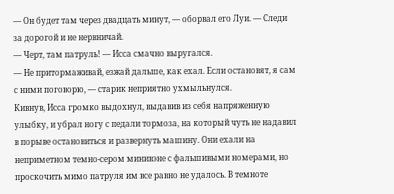— Он будет там через двадцать минут, — оборвал его Луи. — Следи за дорогой и не нервничай.
— Черт, там патруль! — Исса смачно выругался.
— Не притормаживай, езжай дальше, как ехал. Если остановят, я сам с ними поговорю, — старик неприятно ухмыльнулся.
Кивнув, Исса громко выдохнул, выдавив из себя напряженную улыбку, и убрал ногу с педали тормоза, на который чуть не надавил в порыве остановиться и развернуть машину. Они ехали на неприметном темно-сером минивэне с фальшивыми номерами, но проскочить мимо патруля им все равно не удалось. В темноте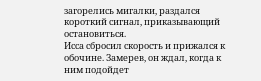загорелись мигалки, раздался короткий сигнал, приказывающий остановиться.
Исса сбросил скорость и прижался к обочине. Замерев, он ждал, когда к ним подойдет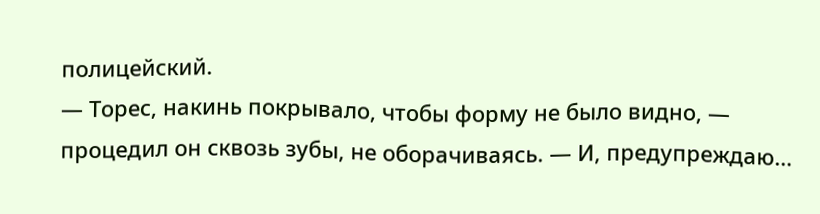полицейский.
— Торес, накинь покрывало, чтобы форму не было видно, — процедил он сквозь зубы, не оборачиваясь. — И, предупреждаю…